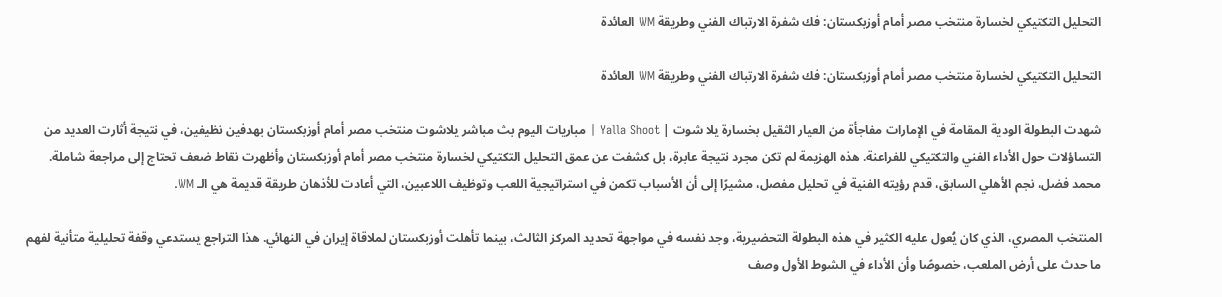التحليل التكتيكي لخسارة منتخب مصر أمام أوزبكستان: فك شفرة الارتباك الفني وطريقة WM العائدة

التحليل التكتيكي لخسارة منتخب مصر أمام أوزبكستان: فك شفرة الارتباك الفني وطريقة WM العائدة

شهدت البطولة الودية المقامة في الإمارات مفاجأة من العيار الثقيل بخسارة يلا شوت | Yalla Shoot | مباريات اليوم بث مباشر يلاشوت منتخب مصر أمام أوزبكستان بهدفين نظيفين، في نتيجة أثارت العديد من التساؤلات حول الأداء الفني والتكتيكي للفراعنة. هذه الهزيمة لم تكن مجرد نتيجة عابرة، بل كشفت عن عمق التحليل التكتيكي لخسارة منتخب مصر أمام أوزبكستان وأظهرت نقاط ضعف تحتاج إلى مراجعة شاملة. محمد فضل، نجم الأهلي السابق، قدم رؤيته الفنية في تحليل مفصل، مشيرًا إلى أن الأسباب تكمن في استراتيجية اللعب وتوظيف اللاعبين، التي أعادت للأذهان طريقة قديمة هي الـ WM.

المنتخب المصري، الذي كان يُعول عليه الكثير في هذه البطولة التحضيرية، وجد نفسه في مواجهة تحديد المركز الثالث، بينما تأهلت أوزبكستان لملاقاة إيران في النهائي. هذا التراجع يستدعي وقفة تحليلية متأنية لفهم ما حدث على أرض الملعب، خصوصًا وأن الأداء في الشوط الأول وصف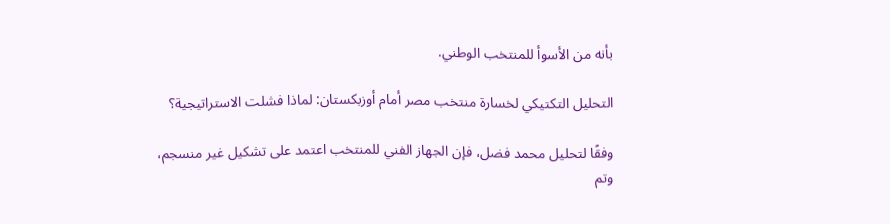بأنه من الأسوأ للمنتخب الوطني.

التحليل التكتيكي لخسارة منتخب مصر أمام أوزبكستان: لماذا فشلت الاستراتيجية؟

وفقًا لتحليل محمد فضل، فإن الجهاز الفني للمنتخب اعتمد على تشكيل غير منسجم، وتم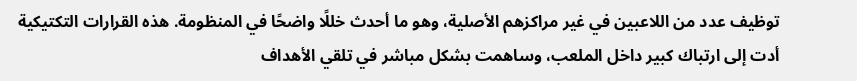توظيف عدد من اللاعبين في غير مراكزهم الأصلية، وهو ما أحدث خللًا واضحًا في المنظومة. هذه القرارات التكتيكية أدت إلى ارتباك كبير داخل الملعب، وساهمت بشكل مباشر في تلقي الأهداف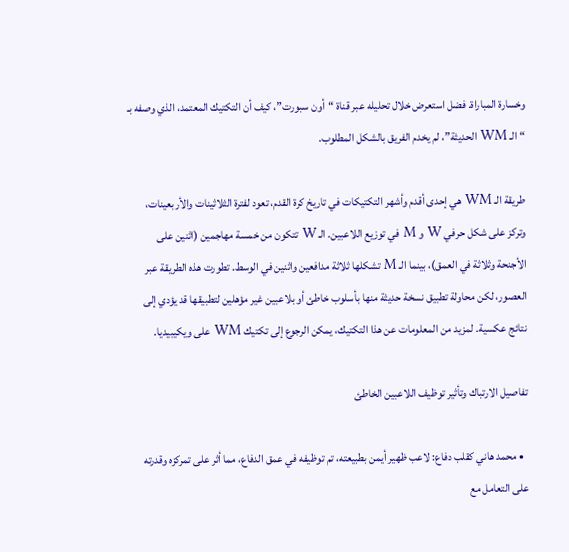وخسارة المباراة. فضل استعرض خلال تحليله عبر قناة “أون سبورت”، كيف أن التكتيك المعتمد، الذي وصفه بـ “الـ WM الحديثة”، لم يخدم الفريق بالشكل المطلوب.

طريقة الـ WM هي إحدى أقدم وأشهر التكتيكات في تاريخ كرة القدم، تعود لفترة الثلاثينات والأربعينات، وتركز على شكل حرفي W و M في توزيع اللاعبين. الـ W تتكون من خمسة مهاجمين (اثنين على الأجنحة وثلاثة في العمق)، بينما الـ M تشكلها ثلاثة مدافعين واثنين في الوسط. تطورت هذه الطريقة عبر العصور، لكن محاولة تطبيق نسخة حديثة منها بأسلوب خاطئ أو بلاعبين غير مؤهلين لتطبيقها قد يؤدي إلى نتائج عكسية. لمزيد من المعلومات عن هذا التكتيك، يمكن الرجوع إلى تكتيك WM على ويكيبيديا.

تفاصيل الارتباك وتأثير توظيف اللاعبين الخاطئ

  • محمد هاني كقلب دفاع: لاعب ظهير أيمن بطبيعته، تم توظيفه في عمق الدفاع، مما أثر على تمركزه وقدرته على التعامل مع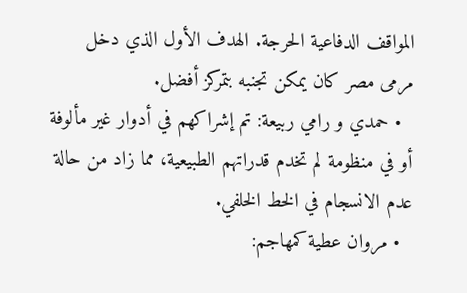المواقف الدفاعية الحرجة. الهدف الأول الذي دخل مرمى مصر كان يمكن تجنبه بتمركز أفضل.
  • حمدي و رامي ربيعة: تم إشراكهم في أدوار غير مألوفة أو في منظومة لم تخدم قدراتهم الطبيعية، مما زاد من حالة عدم الانسجام في الخط الخلفي.
  • مروان عطية كمهاجم: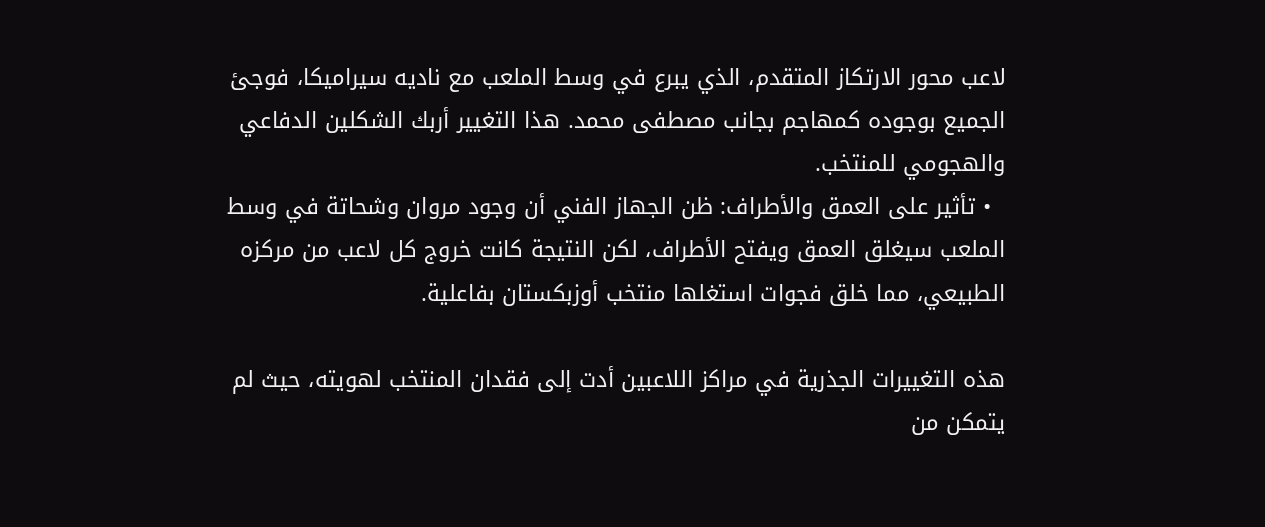لاعب محور الارتكاز المتقدم، الذي يبرع في وسط الملعب مع ناديه سيراميكا، فوجئ الجميع بوجوده كمهاجم بجانب مصطفى محمد. هذا التغيير أربك الشكلين الدفاعي والهجومي للمنتخب.
  • تأثير على العمق والأطراف: ظن الجهاز الفني أن وجود مروان وشحاتة في وسط الملعب سيغلق العمق ويفتح الأطراف، لكن النتيجة كانت خروج كل لاعب من مركزه الطبيعي، مما خلق فجوات استغلها منتخب أوزبكستان بفاعلية.

هذه التغييرات الجذرية في مراكز اللاعبين أدت إلى فقدان المنتخب لهويته، حيث لم يتمكن من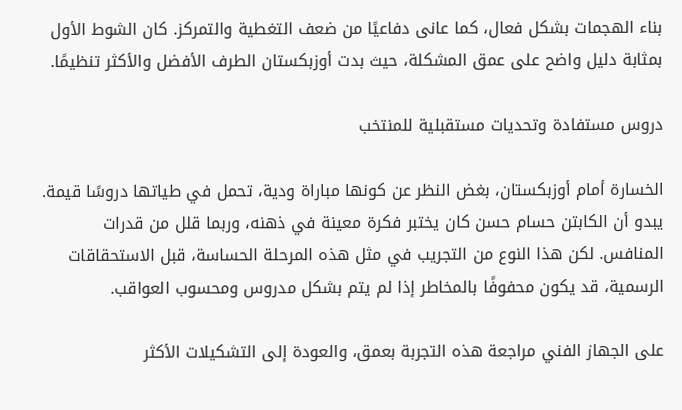بناء الهجمات بشكل فعال، كما عانى دفاعيًا من ضعف التغطية والتمركز. كان الشوط الأول بمثابة دليل واضح على عمق المشكلة، حيث بدت أوزبكستان الطرف الأفضل والأكثر تنظيمًا.

دروس مستفادة وتحديات مستقبلية للمنتخب

الخسارة أمام أوزبكستان، بغض النظر عن كونها مباراة ودية، تحمل في طياتها دروسًا قيمة. يبدو أن الكابتن حسام حسن كان يختبر فكرة معينة في ذهنه، وربما قلل من قدرات المنافس. لكن هذا النوع من التجريب في مثل هذه المرحلة الحساسة، قبل الاستحقاقات الرسمية، قد يكون محفوفًا بالمخاطر إذا لم يتم بشكل مدروس ومحسوب العواقب.

على الجهاز الفني مراجعة هذه التجربة بعمق، والعودة إلى التشكيلات الأكثر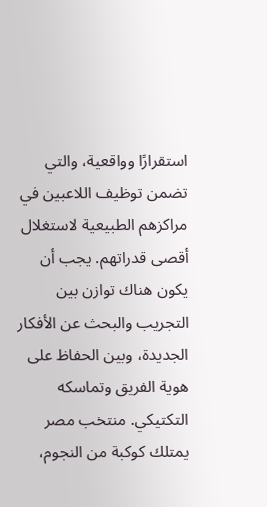استقرارًا وواقعية، والتي تضمن توظيف اللاعبين في مراكزهم الطبيعية لاستغلال أقصى قدراتهم. يجب أن يكون هناك توازن بين التجريب والبحث عن الأفكار الجديدة، وبين الحفاظ على هوية الفريق وتماسكه التكتيكي. منتخب مصر يمتلك كوكبة من النجوم،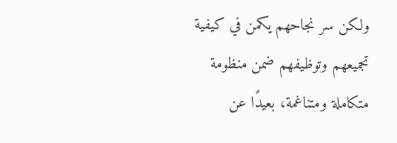ولكن سر نجاحهم يكمن في كيفية تجميعهم وتوظيفهم ضمن منظومة متكاملة ومتناغمة، بعيدًا عن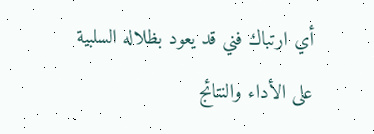أي ارتباك فني قد يعود بظلاله السلبية على الأداء والنتائج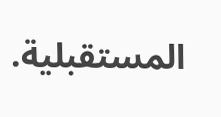المستقبلية.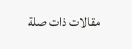مقالات ذات صلة